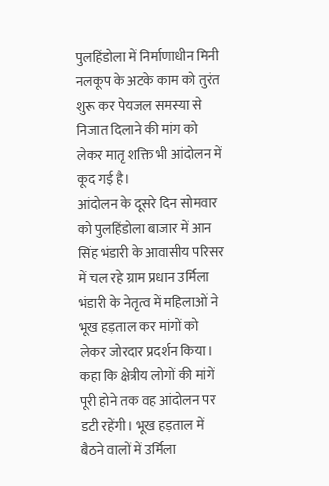पुलहिंडोला में निर्माणाधीन मिनी नलकूप के अटके काम को तुरंत शुरू कर पेयजल समस्या से निजात दिलाने की मांग को लेकर मातृ शक्ति भी आंदोलन में कूद गई है।
आंदोलन के दूसरे दिन सोमवार को पुलहिंडोला बाजार में आन सिंह भंडारी के आवासीय परिसर में चल रहे ग्राम प्रधान उर्मिला भंडारी के नेतृत्व में महिलाओं ने भूख हड़ताल कर मांगों को लेकर जोरदार प्रदर्शन किया। कहा कि क्षेत्रीय लोगों की मांगें पूरी होने तक वह आंदोलन पर डटी रहेंगी। भूख हड़ताल में बैठने वालों में उर्मिला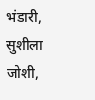भंडारी, सुशीला जोशी,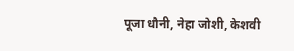पूजा धौनी, नेहा जोशी, केशवी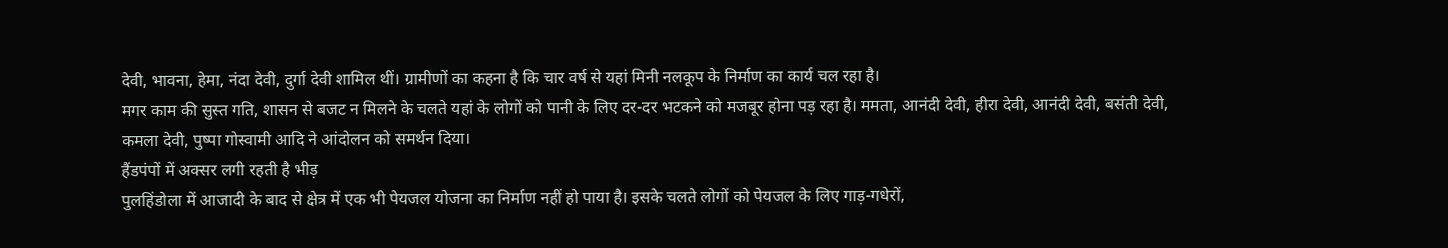देवी, भावना, हेमा, नंदा देवी, दुर्गा देवी शामिल थीं। ग्रामीणों का कहना है कि चार वर्ष से यहां मिनी नलकूप के निर्माण का कार्य चल रहा है।
मगर काम की सुस्त गति, शासन से बजट न मिलने के चलते यहां के लोगों को पानी के लिए दर-दर भटकने को मजबूर होना पड़ रहा है। ममता, आनंदी देवी, हीरा देवी, आनंदी देवी, बसंती देवी, कमला देवी, पुष्पा गोस्वामी आदि ने आंदोलन को समर्थन दिया।
हैंडपंपों में अक्सर लगी रहती है भीड़
पुलहिंडोला में आजादी के बाद से क्षेत्र में एक भी पेयजल योजना का निर्माण नहीं हो पाया है। इसके चलते लोगों को पेयजल के लिए गाड़-गधेरों,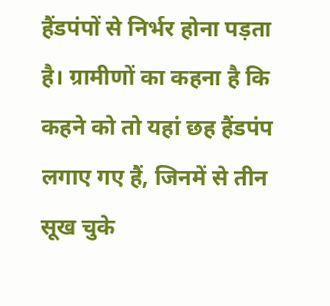हैंडपंपों से निर्भर होना पड़ता है। ग्रामीणों का कहना है कि कहने को तो यहां छह हैंडपंप लगाए गए हैं, जिनमें से तीन सूख चुके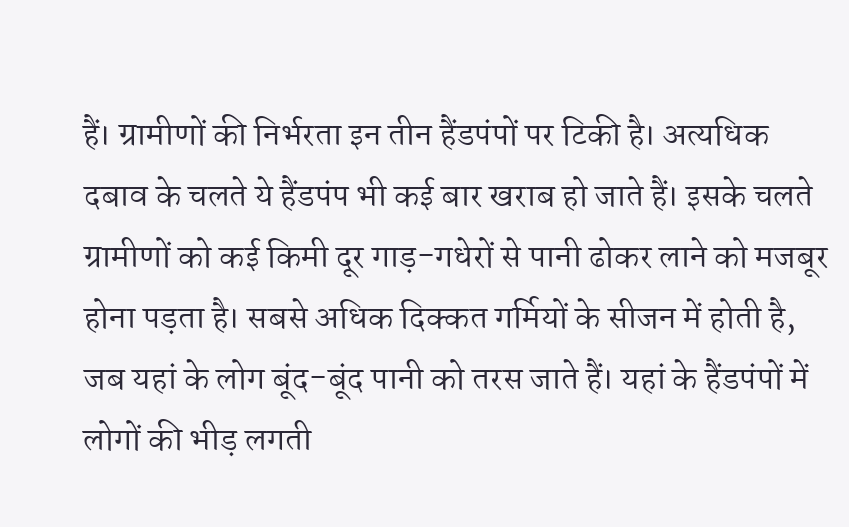हैं। ग्रामीणों की निर्भरता इन तीन हैंडपंपों पर टिकी है। अत्यधिक दबाव के चलते ये हैंडपंप भी कई बार खराब हो जाते हैं। इसके चलते ग्रामीणों को कई किमी दूर गाड़-गधेरों से पानी ढोकर लाने को मजबूर होना पड़ता है। सबसे अधिक दिक्कत गर्मियों के सीजन में होती है, जब यहां के लोग बूंद-बूंद पानी को तरस जाते हैं। यहां के हैंडपंपों में लोगों की भीड़ लगती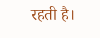रहती है।